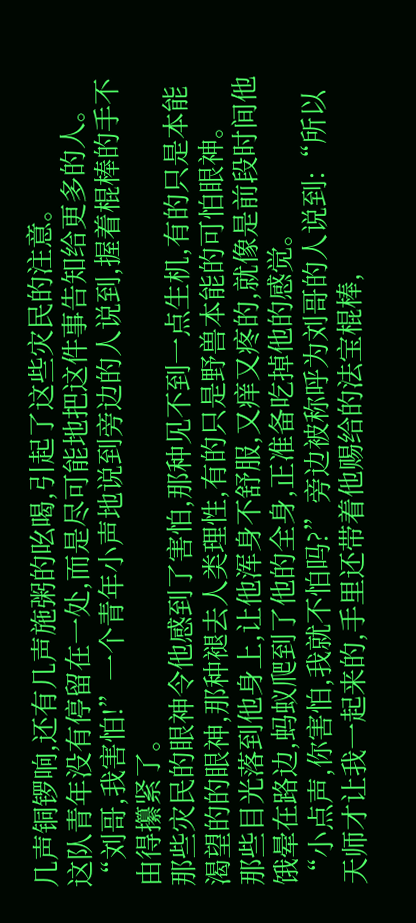几声铜锣响,还有几声施粥的吆喝,引起了这些灾民的注意。
这队青年没有停留在一处,而是尽可能地把这件事告知给更多的人。
“刘哥,我害怕!”一个青年小声地说到旁边的人说到,握着棍棒的手不由得攥紧了。
那些灾民的眼神令他感到了害怕,那种见不到一点生机,有的只是本能渴望的的眼神,那种褪去人类理性,有的只是野兽本能的可怕眼神。
那些目光落到他身上,让他浑身不舒服,又痒又疼的,就像是前段时间他饿晕在路边,蚂蚁爬到了他的全身,正准备吃掉他的感觉。
“小点声,你害怕,我就不怕吗?”旁边被称呼为刘哥的人说到:“所以天师才让我一起来的,手里还带着他赐给的法宝棍棒,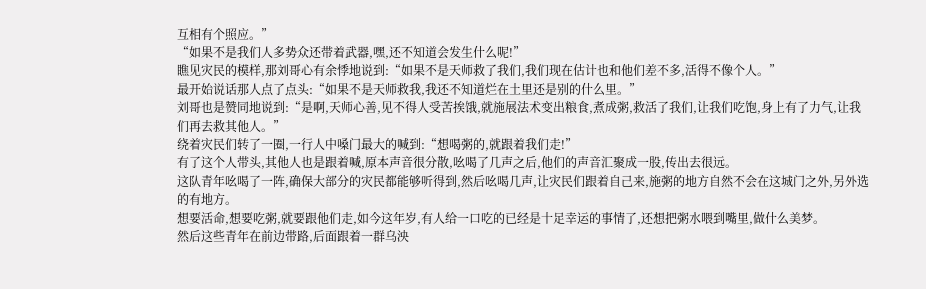互相有个照应。”
“如果不是我们人多势众还带着武器,嘿,还不知道会发生什么呢!”
瞧见灾民的模样,那刘哥心有余悸地说到:“如果不是天师救了我们,我们现在估计也和他们差不多,活得不像个人。”
最开始说话那人点了点头:“如果不是天师救我,我还不知道烂在土里还是别的什么里。”
刘哥也是赞同地说到:“是啊,天师心善,见不得人受苦挨饿,就施展法术变出粮食,煮成粥,救活了我们,让我们吃饱,身上有了力气,让我们再去救其他人。”
绕着灾民们转了一圈,一行人中嗓门最大的喊到:“想喝粥的,就跟着我们走!”
有了这个人带头,其他人也是跟着喊,原本声音很分散,吆喝了几声之后,他们的声音汇聚成一股,传出去很远。
这队青年吆喝了一阵,确保大部分的灾民都能够听得到,然后吆喝几声,让灾民们跟着自己来,施粥的地方自然不会在这城门之外,另外选的有地方。
想要活命,想要吃粥,就要跟他们走,如今这年岁,有人给一口吃的已经是十足幸运的事情了,还想把粥水喂到嘴里,做什么美梦。
然后这些青年在前边带路,后面跟着一群乌泱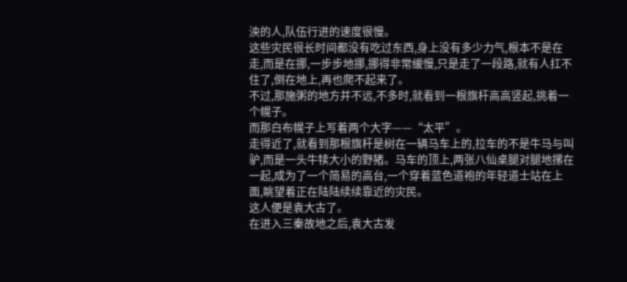泱的人,队伍行进的速度很慢。
这些灾民很长时间都没有吃过东西,身上没有多少力气,根本不是在走,而是在挪,一步步地挪,挪得非常缓慢,只是走了一段路,就有人扛不住了,倒在地上,再也爬不起来了。
不过,那施粥的地方并不远,不多时,就看到一根旗杆高高竖起,挑着一个幌子。
而那白布幌子上写着两个大字——“太平”。
走得近了,就看到那根旗杆是树在一辆马车上的,拉车的不是牛马与叫驴,而是一头牛犊大小的野猪。马车的顶上,两张八仙桌腿对腿地摞在一起,成为了一个简易的高台,一个穿着蓝色道袍的年轻道士站在上面,眺望着正在陆陆续续靠近的灾民。
这人便是袁大古了。
在进入三秦故地之后,袁大古发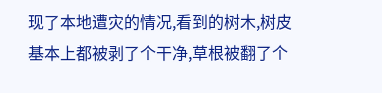现了本地遭灾的情况,看到的树木,树皮基本上都被剥了个干净,草根被翻了个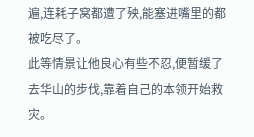遍,连耗子窝都遭了殃,能塞进嘴里的都被吃尽了。
此等情景让他良心有些不忍,便暂缓了去华山的步伐,靠着自己的本领开始救灾。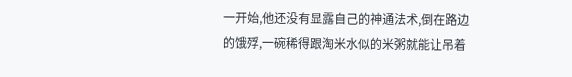一开始,他还没有显露自己的神通法术,倒在路边的饿殍,一碗稀得跟淘米水似的米粥就能让吊着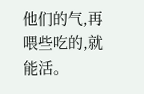他们的气,再喂些吃的,就能活。